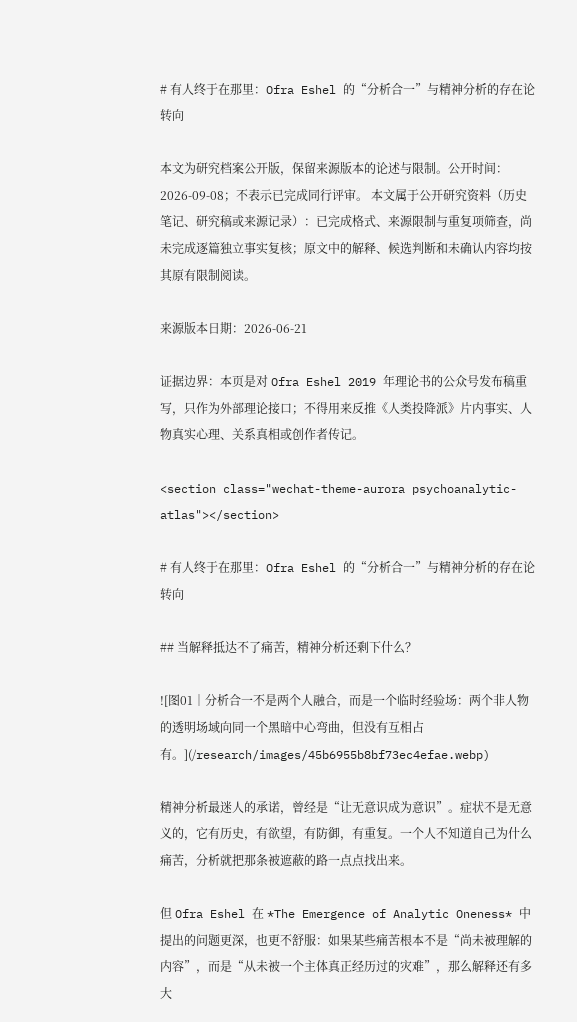# 有人终于在那里：Ofra Eshel 的“分析合一”与精神分析的存在论转向

本文为研究档案公开版，保留来源版本的论述与限制。公开时间：2026-09-08；不表示已完成同行评审。 本文属于公开研究资料（历史笔记、研究稿或来源记录）：已完成格式、来源限制与重复项筛查，尚未完成逐篇独立事实复核；原文中的解释、候选判断和未确认内容均按其原有限制阅读。

来源版本日期：2026-06-21

证据边界：本页是对 Ofra Eshel 2019 年理论书的公众号发布稿重写，只作为外部理论接口；不得用来反推《人类投降派》片内事实、人物真实心理、关系真相或创作者传记。

<section class="wechat-theme-aurora psychoanalytic-atlas"></section>

# 有人终于在那里：Ofra Eshel 的“分析合一”与精神分析的存在论转向

## 当解释抵达不了痛苦，精神分析还剩下什么？

![图01｜分析合一不是两个人融合，而是一个临时经验场：两个非人物的透明场域向同一个黑暗中心弯曲，但没有互相占有。](/research/images/45b6955b8bf73ec4efae.webp)

精神分析最迷人的承诺，曾经是“让无意识成为意识”。症状不是无意义的，它有历史，有欲望，有防御，有重复。一个人不知道自己为什么痛苦，分析就把那条被遮蔽的路一点点找出来。

但 Ofra Eshel 在 *The Emergence of Analytic Oneness* 中提出的问题更深，也更不舒服：如果某些痛苦根本不是“尚未被理解的内容”，而是“从未被一个主体真正经历过的灾难”，那么解释还有多大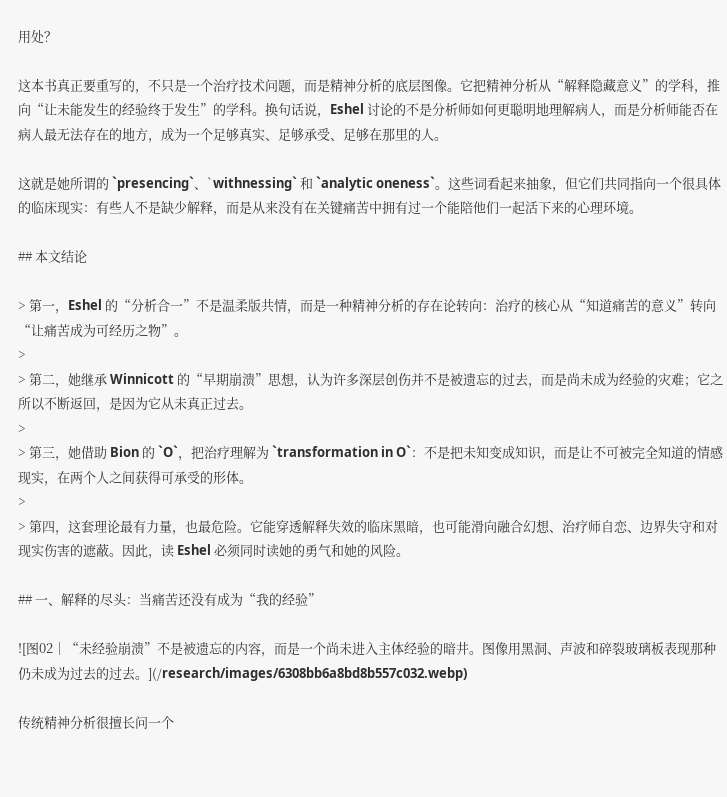用处？

这本书真正要重写的，不只是一个治疗技术问题，而是精神分析的底层图像。它把精神分析从“解释隐藏意义”的学科，推向“让未能发生的经验终于发生”的学科。换句话说，Eshel 讨论的不是分析师如何更聪明地理解病人，而是分析师能否在病人最无法存在的地方，成为一个足够真实、足够承受、足够在那里的人。

这就是她所谓的 `presencing`、`withnessing` 和 `analytic oneness`。这些词看起来抽象，但它们共同指向一个很具体的临床现实：有些人不是缺少解释，而是从来没有在关键痛苦中拥有过一个能陪他们一起活下来的心理环境。

## 本文结论

> 第一，Eshel 的“分析合一”不是温柔版共情，而是一种精神分析的存在论转向：治疗的核心从“知道痛苦的意义”转向“让痛苦成为可经历之物”。
>
> 第二，她继承 Winnicott 的“早期崩溃”思想，认为许多深层创伤并不是被遗忘的过去，而是尚未成为经验的灾难；它之所以不断返回，是因为它从未真正过去。
>
> 第三，她借助 Bion 的 `O`，把治疗理解为 `transformation in O`：不是把未知变成知识，而是让不可被完全知道的情感现实，在两个人之间获得可承受的形体。
>
> 第四，这套理论最有力量，也最危险。它能穿透解释失效的临床黑暗，也可能滑向融合幻想、治疗师自恋、边界失守和对现实伤害的遮蔽。因此，读 Eshel 必须同时读她的勇气和她的风险。

## 一、解释的尽头：当痛苦还没有成为“我的经验”

![图02｜“未经验崩溃”不是被遗忘的内容，而是一个尚未进入主体经验的暗井。图像用黑洞、声波和碎裂玻璃板表现那种仍未成为过去的过去。](/research/images/6308bb6a8bd8b557c032.webp)

传统精神分析很擅长问一个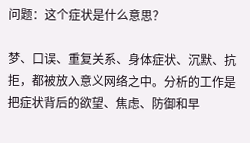问题：这个症状是什么意思？

梦、口误、重复关系、身体症状、沉默、抗拒，都被放入意义网络之中。分析的工作是把症状背后的欲望、焦虑、防御和早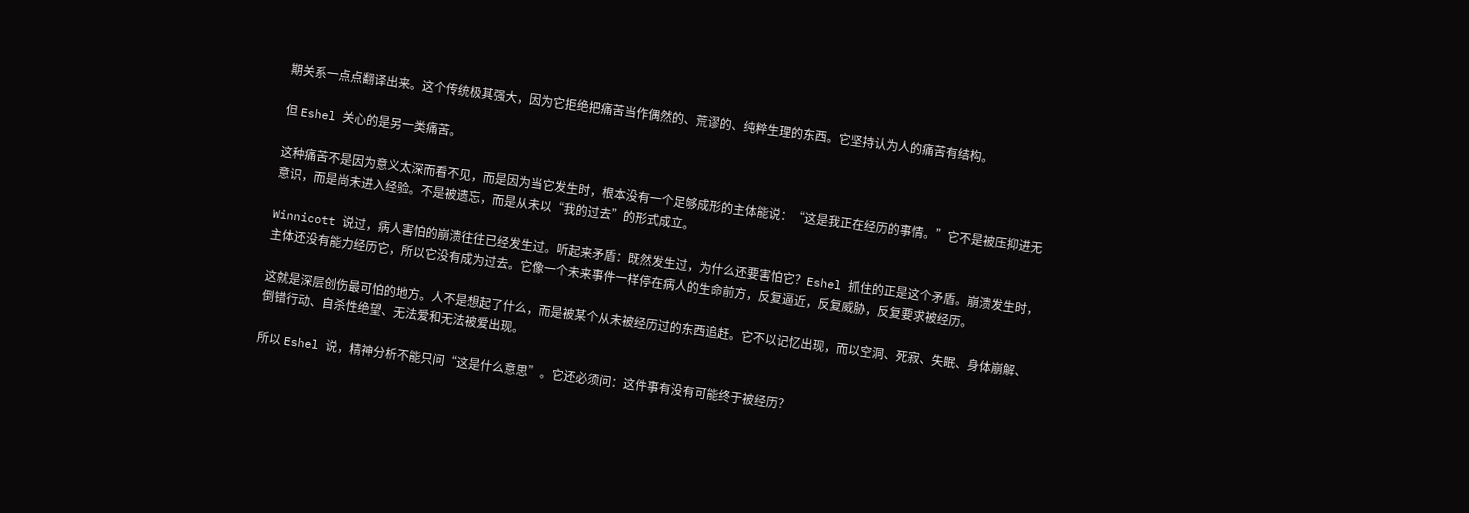期关系一点点翻译出来。这个传统极其强大，因为它拒绝把痛苦当作偶然的、荒谬的、纯粹生理的东西。它坚持认为人的痛苦有结构。

但 Eshel 关心的是另一类痛苦。

这种痛苦不是因为意义太深而看不见，而是因为当它发生时，根本没有一个足够成形的主体能说：“这是我正在经历的事情。”它不是被压抑进无意识，而是尚未进入经验。不是被遗忘，而是从未以“我的过去”的形式成立。

Winnicott 说过，病人害怕的崩溃往往已经发生过。听起来矛盾：既然发生过，为什么还要害怕它？Eshel 抓住的正是这个矛盾。崩溃发生时，主体还没有能力经历它，所以它没有成为过去。它像一个未来事件一样停在病人的生命前方，反复逼近，反复威胁，反复要求被经历。

这就是深层创伤最可怕的地方。人不是想起了什么，而是被某个从未被经历过的东西追赶。它不以记忆出现，而以空洞、死寂、失眠、身体崩解、倒错行动、自杀性绝望、无法爱和无法被爱出现。

所以 Eshel 说，精神分析不能只问“这是什么意思”。它还必须问：这件事有没有可能终于被经历？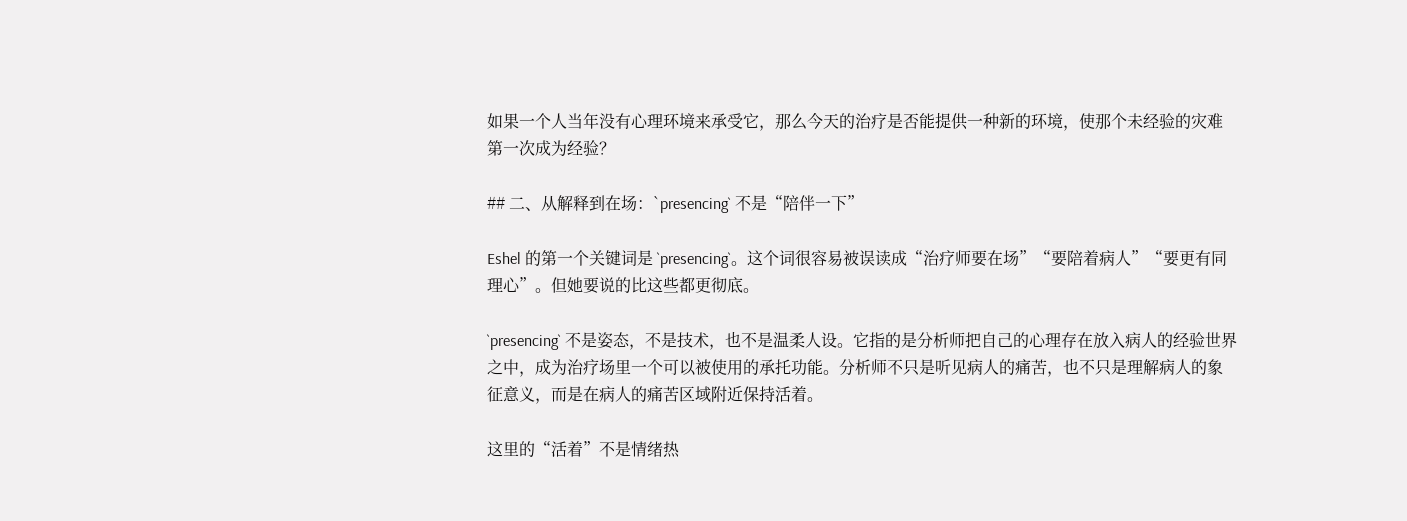如果一个人当年没有心理环境来承受它，那么今天的治疗是否能提供一种新的环境，使那个未经验的灾难第一次成为经验？

## 二、从解释到在场：`presencing` 不是“陪伴一下”

Eshel 的第一个关键词是 `presencing`。这个词很容易被误读成“治疗师要在场”“要陪着病人”“要更有同理心”。但她要说的比这些都更彻底。

`presencing` 不是姿态，不是技术，也不是温柔人设。它指的是分析师把自己的心理存在放入病人的经验世界之中，成为治疗场里一个可以被使用的承托功能。分析师不只是听见病人的痛苦，也不只是理解病人的象征意义，而是在病人的痛苦区域附近保持活着。

这里的“活着”不是情绪热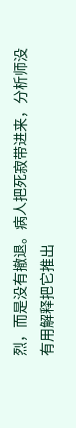烈，而是没有撤退。病人把死寂带进来，分析师没有用解释把它推出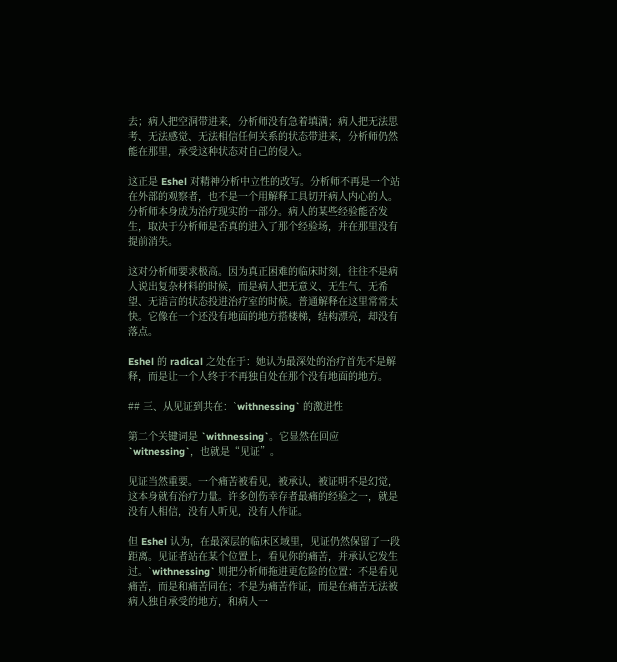去；病人把空洞带进来，分析师没有急着填满；病人把无法思考、无法感觉、无法相信任何关系的状态带进来，分析师仍然能在那里，承受这种状态对自己的侵入。

这正是 Eshel 对精神分析中立性的改写。分析师不再是一个站在外部的观察者，也不是一个用解释工具切开病人内心的人。分析师本身成为治疗现实的一部分。病人的某些经验能否发生，取决于分析师是否真的进入了那个经验场，并在那里没有提前消失。

这对分析师要求极高。因为真正困难的临床时刻，往往不是病人说出复杂材料的时候，而是病人把无意义、无生气、无希望、无语言的状态投进治疗室的时候。普通解释在这里常常太快。它像在一个还没有地面的地方搭楼梯，结构漂亮，却没有落点。

Eshel 的 radical 之处在于：她认为最深处的治疗首先不是解释，而是让一个人终于不再独自处在那个没有地面的地方。

## 三、从见证到共在：`withnessing` 的激进性

第二个关键词是 `withnessing`。它显然在回应 `witnessing`，也就是“见证”。

见证当然重要。一个痛苦被看见，被承认，被证明不是幻觉，这本身就有治疗力量。许多创伤幸存者最痛的经验之一，就是没有人相信，没有人听见，没有人作证。

但 Eshel 认为，在最深层的临床区域里，见证仍然保留了一段距离。见证者站在某个位置上，看见你的痛苦，并承认它发生过。`withnessing` 则把分析师拖进更危险的位置：不是看见痛苦，而是和痛苦同在；不是为痛苦作证，而是在痛苦无法被病人独自承受的地方，和病人一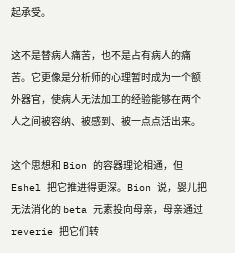起承受。

这不是替病人痛苦，也不是占有病人的痛苦。它更像是分析师的心理暂时成为一个额外器官，使病人无法加工的经验能够在两个人之间被容纳、被感到、被一点点活出来。

这个思想和 Bion 的容器理论相通，但 Eshel 把它推进得更深。Bion 说，婴儿把无法消化的 beta 元素投向母亲，母亲通过 reverie 把它们转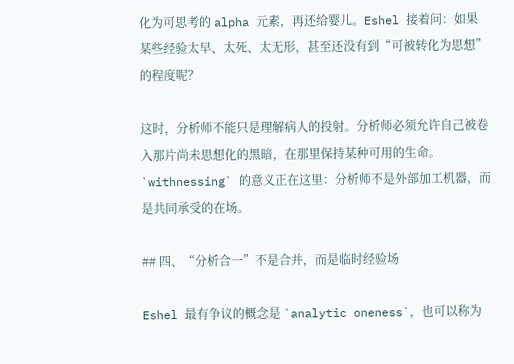化为可思考的 alpha 元素，再还给婴儿。Eshel 接着问：如果某些经验太早、太死、太无形，甚至还没有到“可被转化为思想”的程度呢？

这时，分析师不能只是理解病人的投射。分析师必须允许自己被卷入那片尚未思想化的黑暗，在那里保持某种可用的生命。`withnessing` 的意义正在这里：分析师不是外部加工机器，而是共同承受的在场。

## 四、“分析合一”不是合并，而是临时经验场

Eshel 最有争议的概念是 `analytic oneness`，也可以称为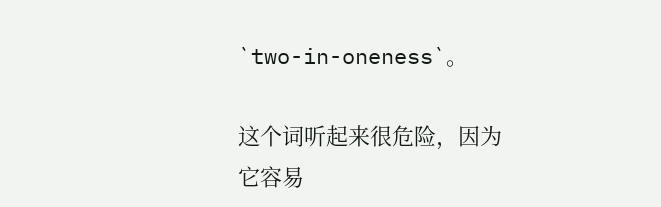`two-in-oneness`。

这个词听起来很危险，因为它容易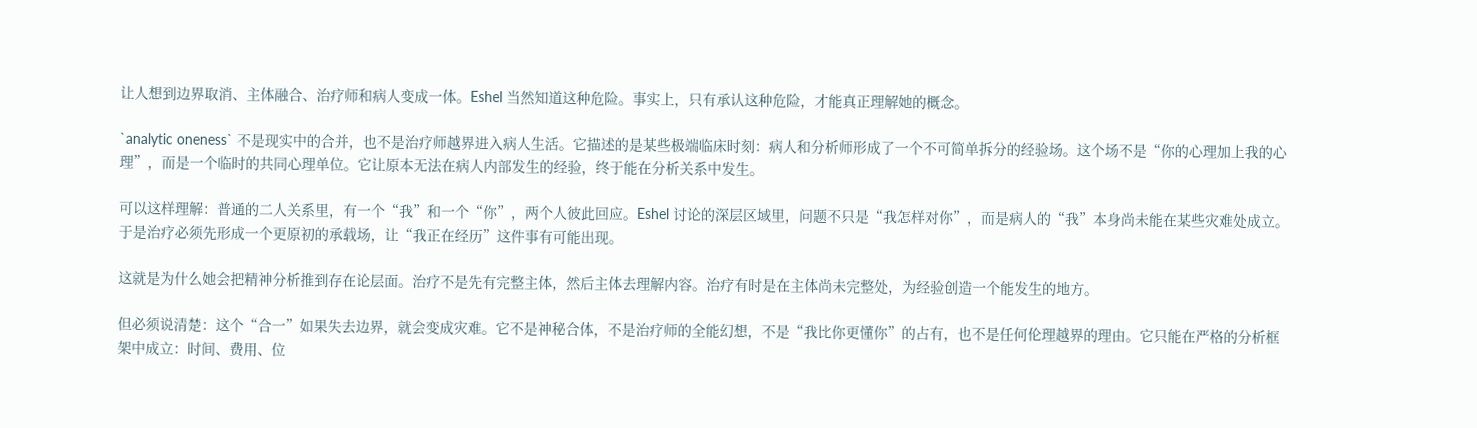让人想到边界取消、主体融合、治疗师和病人变成一体。Eshel 当然知道这种危险。事实上，只有承认这种危险，才能真正理解她的概念。

`analytic oneness` 不是现实中的合并，也不是治疗师越界进入病人生活。它描述的是某些极端临床时刻：病人和分析师形成了一个不可简单拆分的经验场。这个场不是“你的心理加上我的心理”，而是一个临时的共同心理单位。它让原本无法在病人内部发生的经验，终于能在分析关系中发生。

可以这样理解：普通的二人关系里，有一个“我”和一个“你”，两个人彼此回应。Eshel 讨论的深层区域里，问题不只是“我怎样对你”，而是病人的“我”本身尚未能在某些灾难处成立。于是治疗必须先形成一个更原初的承载场，让“我正在经历”这件事有可能出现。

这就是为什么她会把精神分析推到存在论层面。治疗不是先有完整主体，然后主体去理解内容。治疗有时是在主体尚未完整处，为经验创造一个能发生的地方。

但必须说清楚：这个“合一”如果失去边界，就会变成灾难。它不是神秘合体，不是治疗师的全能幻想，不是“我比你更懂你”的占有，也不是任何伦理越界的理由。它只能在严格的分析框架中成立：时间、费用、位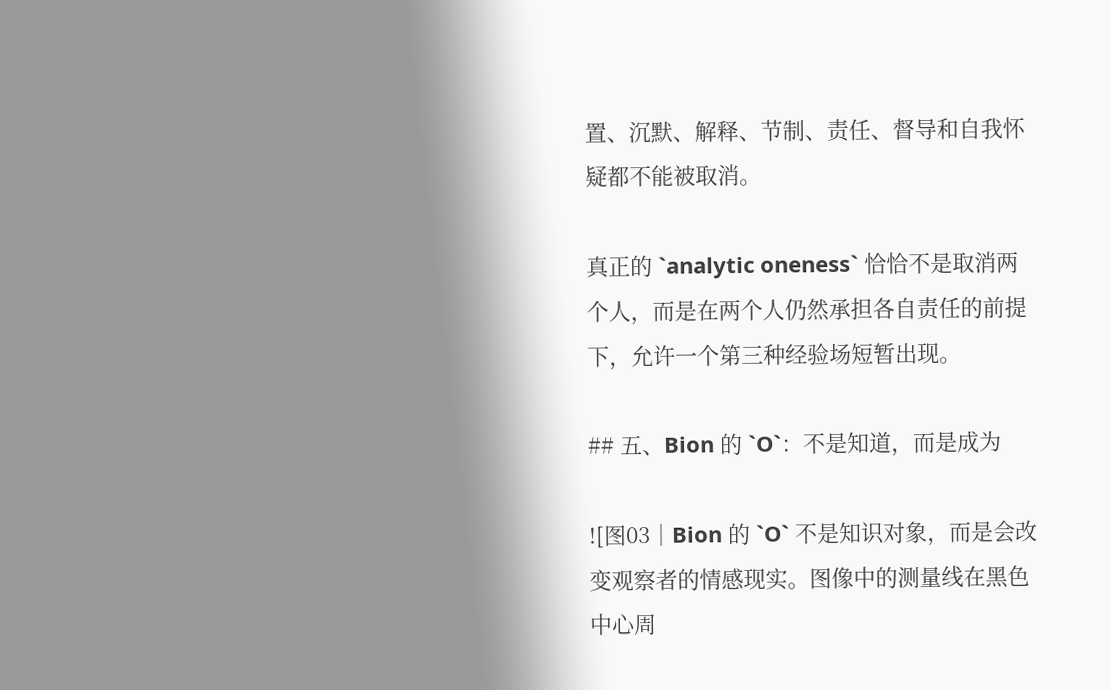置、沉默、解释、节制、责任、督导和自我怀疑都不能被取消。

真正的 `analytic oneness` 恰恰不是取消两个人，而是在两个人仍然承担各自责任的前提下，允许一个第三种经验场短暂出现。

## 五、Bion 的 `O`：不是知道，而是成为

![图03｜Bion 的 `O` 不是知识对象，而是会改变观察者的情感现实。图像中的测量线在黑色中心周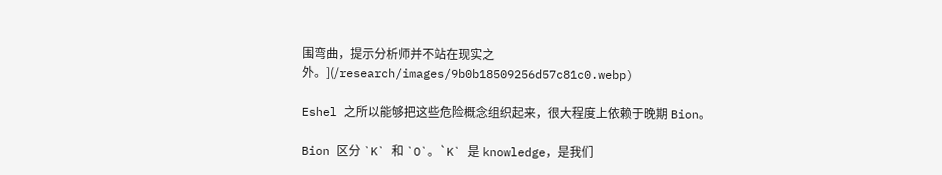围弯曲，提示分析师并不站在现实之外。](/research/images/9b0b18509256d57c81c0.webp)

Eshel 之所以能够把这些危险概念组织起来，很大程度上依赖于晚期 Bion。

Bion 区分 `K` 和 `O`。`K` 是 knowledge，是我们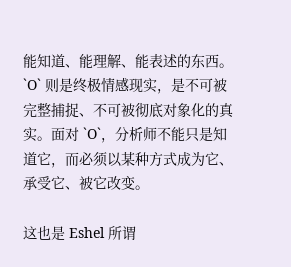能知道、能理解、能表述的东西。`O` 则是终极情感现实，是不可被完整捕捉、不可被彻底对象化的真实。面对 `O`，分析师不能只是知道它，而必须以某种方式成为它、承受它、被它改变。

这也是 Eshel 所谓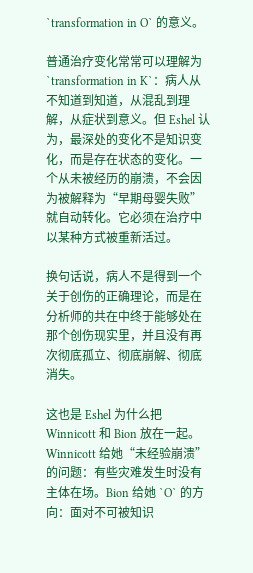`transformation in O` 的意义。

普通治疗变化常常可以理解为 `transformation in K`：病人从不知道到知道，从混乱到理解，从症状到意义。但 Eshel 认为，最深处的变化不是知识变化，而是存在状态的变化。一个从未被经历的崩溃，不会因为被解释为“早期母婴失败”就自动转化。它必须在治疗中以某种方式被重新活过。

换句话说，病人不是得到一个关于创伤的正确理论，而是在分析师的共在中终于能够处在那个创伤现实里，并且没有再次彻底孤立、彻底崩解、彻底消失。

这也是 Eshel 为什么把 Winnicott 和 Bion 放在一起。Winnicott 给她“未经验崩溃”的问题：有些灾难发生时没有主体在场。Bion 给她 `O` 的方向：面对不可被知识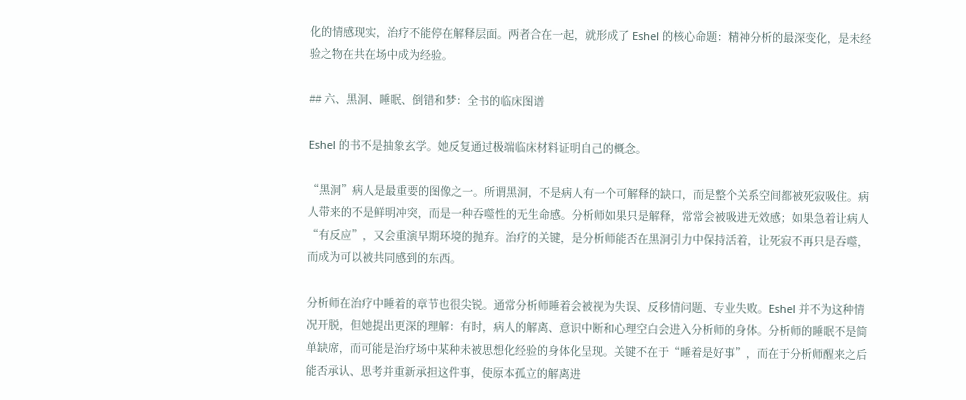化的情感现实，治疗不能停在解释层面。两者合在一起，就形成了 Eshel 的核心命题：精神分析的最深变化，是未经验之物在共在场中成为经验。

## 六、黑洞、睡眠、倒错和梦：全书的临床图谱

Eshel 的书不是抽象玄学。她反复通过极端临床材料证明自己的概念。

“黑洞”病人是最重要的图像之一。所谓黑洞，不是病人有一个可解释的缺口，而是整个关系空间都被死寂吸住。病人带来的不是鲜明冲突，而是一种吞噬性的无生命感。分析师如果只是解释，常常会被吸进无效感；如果急着让病人“有反应”，又会重演早期环境的抛弃。治疗的关键，是分析师能否在黑洞引力中保持活着，让死寂不再只是吞噬，而成为可以被共同感到的东西。

分析师在治疗中睡着的章节也很尖锐。通常分析师睡着会被视为失误、反移情问题、专业失败。Eshel 并不为这种情况开脱，但她提出更深的理解：有时，病人的解离、意识中断和心理空白会进入分析师的身体。分析师的睡眠不是简单缺席，而可能是治疗场中某种未被思想化经验的身体化呈现。关键不在于“睡着是好事”，而在于分析师醒来之后能否承认、思考并重新承担这件事，使原本孤立的解离进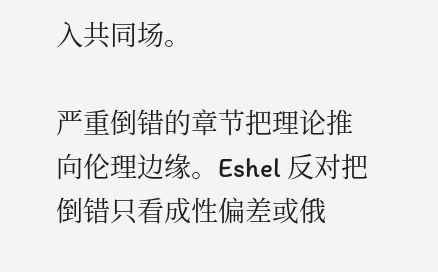入共同场。

严重倒错的章节把理论推向伦理边缘。Eshel 反对把倒错只看成性偏差或俄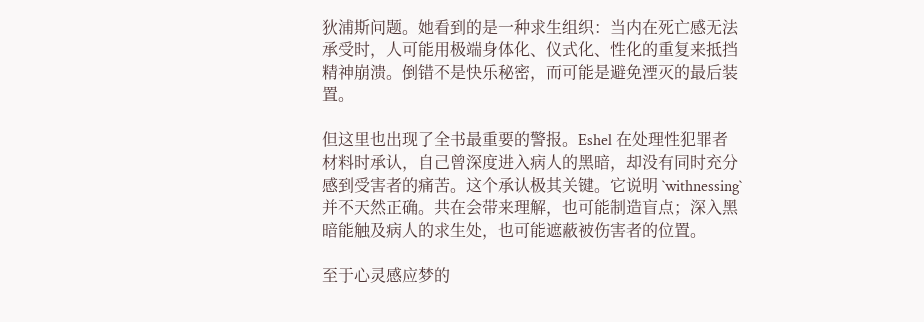狄浦斯问题。她看到的是一种求生组织：当内在死亡感无法承受时，人可能用极端身体化、仪式化、性化的重复来抵挡精神崩溃。倒错不是快乐秘密，而可能是避免湮灭的最后装置。

但这里也出现了全书最重要的警报。Eshel 在处理性犯罪者材料时承认，自己曾深度进入病人的黑暗，却没有同时充分感到受害者的痛苦。这个承认极其关键。它说明 `withnessing` 并不天然正确。共在会带来理解，也可能制造盲点；深入黑暗能触及病人的求生处，也可能遮蔽被伤害者的位置。

至于心灵感应梦的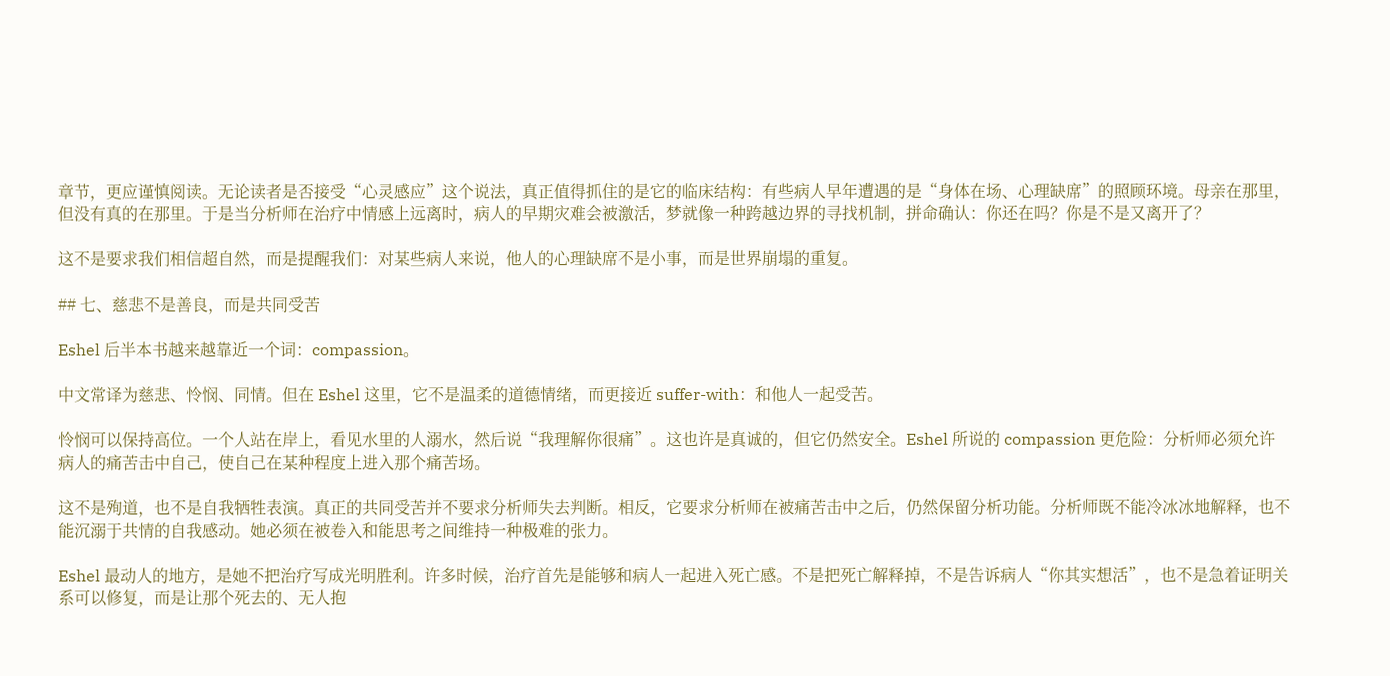章节，更应谨慎阅读。无论读者是否接受“心灵感应”这个说法，真正值得抓住的是它的临床结构：有些病人早年遭遇的是“身体在场、心理缺席”的照顾环境。母亲在那里，但没有真的在那里。于是当分析师在治疗中情感上远离时，病人的早期灾难会被激活，梦就像一种跨越边界的寻找机制，拼命确认：你还在吗？你是不是又离开了？

这不是要求我们相信超自然，而是提醒我们：对某些病人来说，他人的心理缺席不是小事，而是世界崩塌的重复。

## 七、慈悲不是善良，而是共同受苦

Eshel 后半本书越来越靠近一个词：compassion。

中文常译为慈悲、怜悯、同情。但在 Eshel 这里，它不是温柔的道德情绪，而更接近 suffer-with：和他人一起受苦。

怜悯可以保持高位。一个人站在岸上，看见水里的人溺水，然后说“我理解你很痛”。这也许是真诚的，但它仍然安全。Eshel 所说的 compassion 更危险：分析师必须允许病人的痛苦击中自己，使自己在某种程度上进入那个痛苦场。

这不是殉道，也不是自我牺牲表演。真正的共同受苦并不要求分析师失去判断。相反，它要求分析师在被痛苦击中之后，仍然保留分析功能。分析师既不能冷冰冰地解释，也不能沉溺于共情的自我感动。她必须在被卷入和能思考之间维持一种极难的张力。

Eshel 最动人的地方，是她不把治疗写成光明胜利。许多时候，治疗首先是能够和病人一起进入死亡感。不是把死亡解释掉，不是告诉病人“你其实想活”，也不是急着证明关系可以修复，而是让那个死去的、无人抱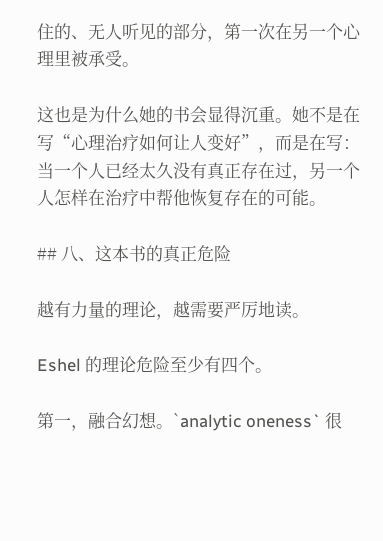住的、无人听见的部分，第一次在另一个心理里被承受。

这也是为什么她的书会显得沉重。她不是在写“心理治疗如何让人变好”，而是在写：当一个人已经太久没有真正存在过，另一个人怎样在治疗中帮他恢复存在的可能。

## 八、这本书的真正危险

越有力量的理论，越需要严厉地读。

Eshel 的理论危险至少有四个。

第一，融合幻想。`analytic oneness` 很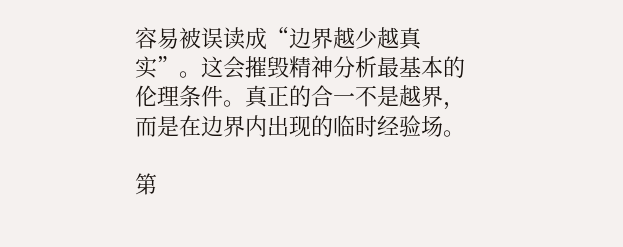容易被误读成“边界越少越真实”。这会摧毁精神分析最基本的伦理条件。真正的合一不是越界，而是在边界内出现的临时经验场。

第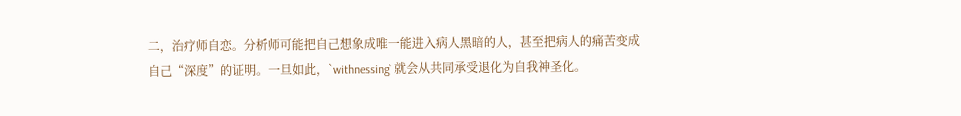二，治疗师自恋。分析师可能把自己想象成唯一能进入病人黑暗的人，甚至把病人的痛苦变成自己“深度”的证明。一旦如此，`withnessing` 就会从共同承受退化为自我神圣化。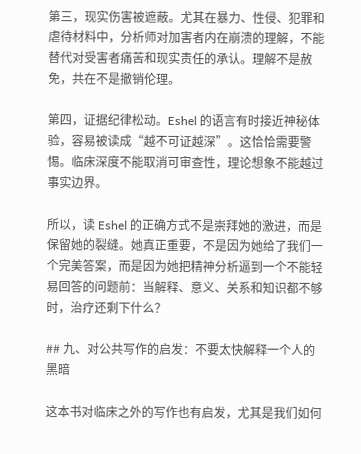第三，现实伤害被遮蔽。尤其在暴力、性侵、犯罪和虐待材料中，分析师对加害者内在崩溃的理解，不能替代对受害者痛苦和现实责任的承认。理解不是赦免，共在不是撤销伦理。

第四，证据纪律松动。Eshel 的语言有时接近神秘体验，容易被读成“越不可证越深”。这恰恰需要警惕。临床深度不能取消可审查性，理论想象不能越过事实边界。

所以，读 Eshel 的正确方式不是崇拜她的激进，而是保留她的裂缝。她真正重要，不是因为她给了我们一个完美答案，而是因为她把精神分析逼到一个不能轻易回答的问题前：当解释、意义、关系和知识都不够时，治疗还剩下什么？

## 九、对公共写作的启发：不要太快解释一个人的黑暗

这本书对临床之外的写作也有启发，尤其是我们如何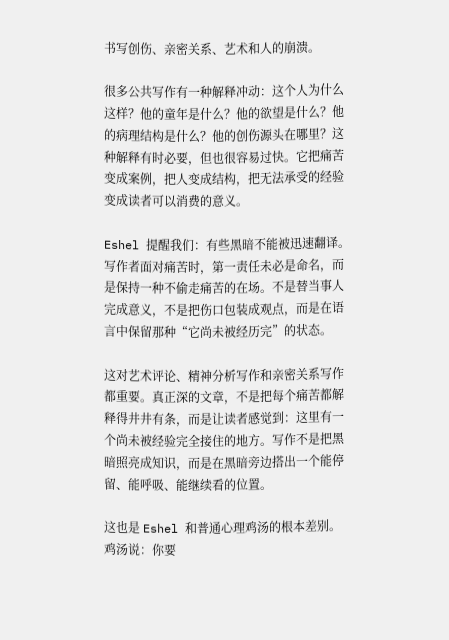书写创伤、亲密关系、艺术和人的崩溃。

很多公共写作有一种解释冲动：这个人为什么这样？他的童年是什么？他的欲望是什么？他的病理结构是什么？他的创伤源头在哪里？这种解释有时必要，但也很容易过快。它把痛苦变成案例，把人变成结构，把无法承受的经验变成读者可以消费的意义。

Eshel 提醒我们：有些黑暗不能被迅速翻译。写作者面对痛苦时，第一责任未必是命名，而是保持一种不偷走痛苦的在场。不是替当事人完成意义，不是把伤口包装成观点，而是在语言中保留那种“它尚未被经历完”的状态。

这对艺术评论、精神分析写作和亲密关系写作都重要。真正深的文章，不是把每个痛苦都解释得井井有条，而是让读者感觉到：这里有一个尚未被经验完全接住的地方。写作不是把黑暗照亮成知识，而是在黑暗旁边搭出一个能停留、能呼吸、能继续看的位置。

这也是 Eshel 和普通心理鸡汤的根本差别。鸡汤说：你要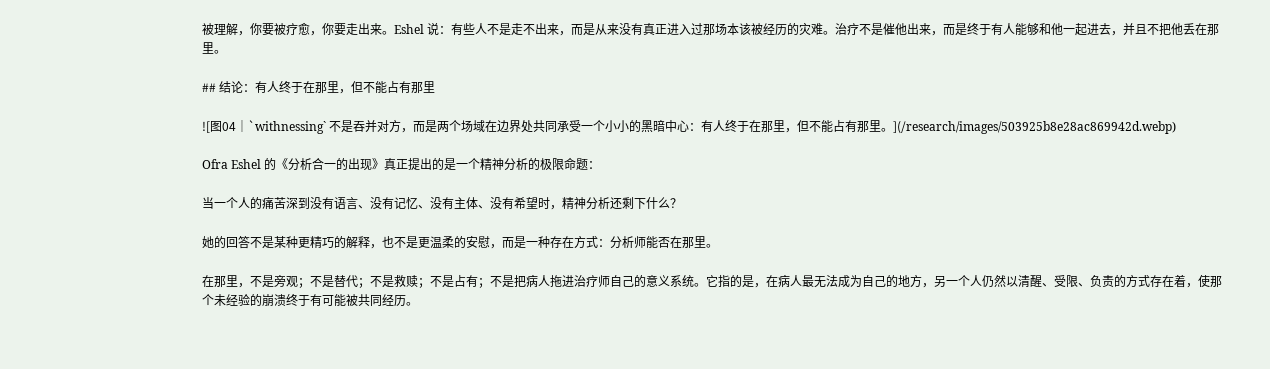被理解，你要被疗愈，你要走出来。Eshel 说：有些人不是走不出来，而是从来没有真正进入过那场本该被经历的灾难。治疗不是催他出来，而是终于有人能够和他一起进去，并且不把他丢在那里。

## 结论：有人终于在那里，但不能占有那里

![图04｜`withnessing` 不是吞并对方，而是两个场域在边界处共同承受一个小小的黑暗中心：有人终于在那里，但不能占有那里。](/research/images/503925b8e28ac869942d.webp)

Ofra Eshel 的《分析合一的出现》真正提出的是一个精神分析的极限命题：

当一个人的痛苦深到没有语言、没有记忆、没有主体、没有希望时，精神分析还剩下什么？

她的回答不是某种更精巧的解释，也不是更温柔的安慰，而是一种存在方式：分析师能否在那里。

在那里，不是旁观；不是替代；不是救赎；不是占有；不是把病人拖进治疗师自己的意义系统。它指的是，在病人最无法成为自己的地方，另一个人仍然以清醒、受限、负责的方式存在着，使那个未经验的崩溃终于有可能被共同经历。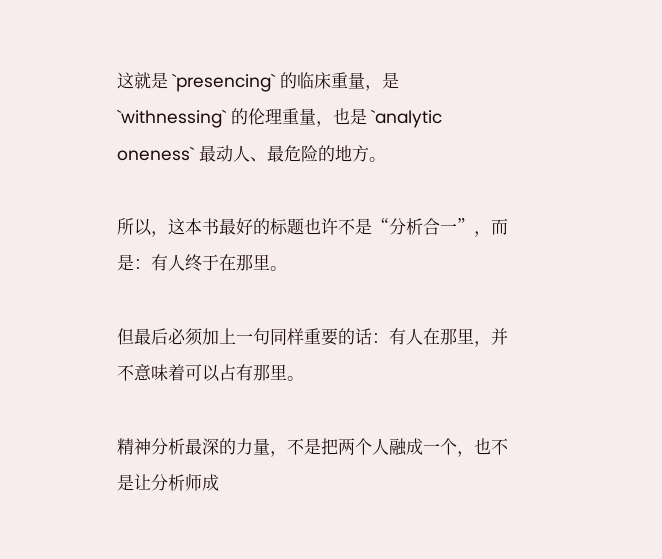这就是 `presencing` 的临床重量，是 `withnessing` 的伦理重量，也是 `analytic oneness` 最动人、最危险的地方。

所以，这本书最好的标题也许不是“分析合一”，而是：有人终于在那里。

但最后必须加上一句同样重要的话：有人在那里，并不意味着可以占有那里。

精神分析最深的力量，不是把两个人融成一个，也不是让分析师成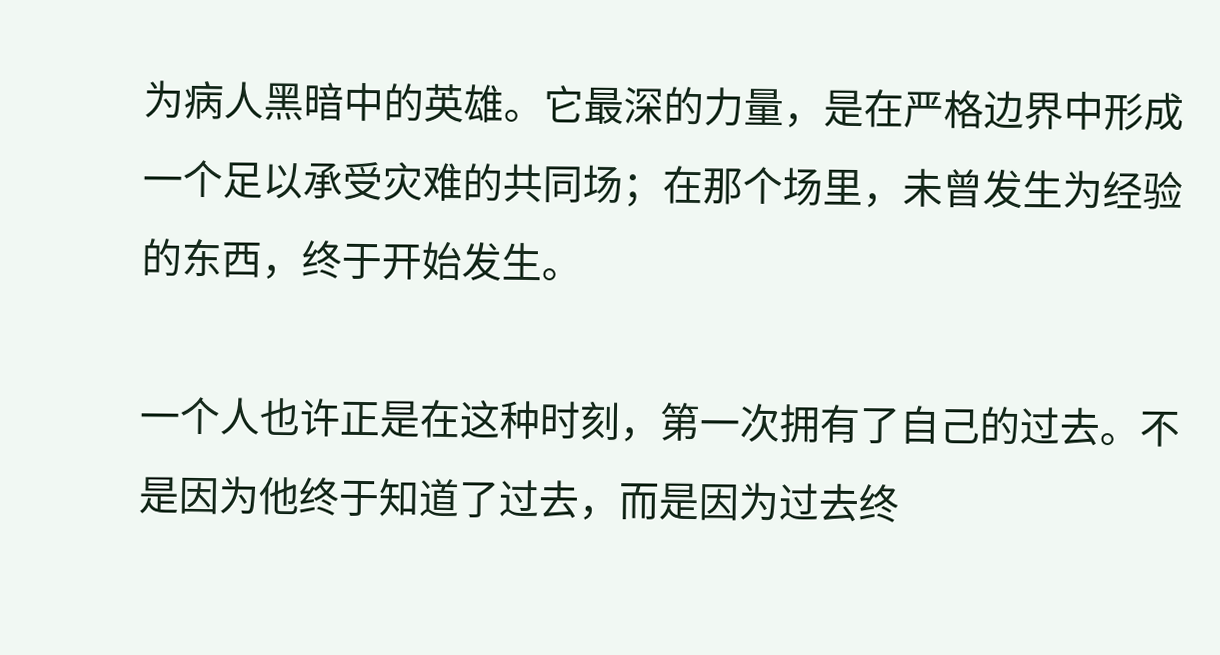为病人黑暗中的英雄。它最深的力量，是在严格边界中形成一个足以承受灾难的共同场；在那个场里，未曾发生为经验的东西，终于开始发生。

一个人也许正是在这种时刻，第一次拥有了自己的过去。不是因为他终于知道了过去，而是因为过去终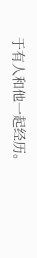于有人和他一起经历。